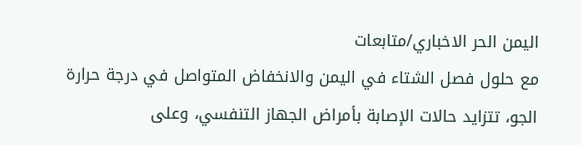اليمن الحر الاخباري/متابعات
مع حلول فصل الشتاء في اليمن والانخفاض المتواصل في درجة حرارة الجو، تتزايد حالات الإصابة بأمراض الجهاز التنفسي، وعلى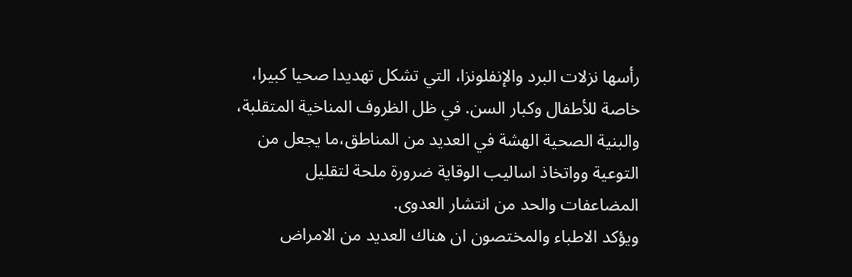رأسها نزلات البرد والإنفلونزا، التي تشكل تهديدا صحيا كبيرا، خاصة للأطفال وكبار السن. في ظل الظروف المناخية المتقلبة، والبنية الصحية الهشة في العديد من المناطق،ما يجعل من التوعية وواتخاذ اساليب الوقاية ضرورة ملحة لتقليل المضاعفات والحد من انتشار العدوى.
ويؤكد الاطباء والمختصون ان هناك العديد من الامراض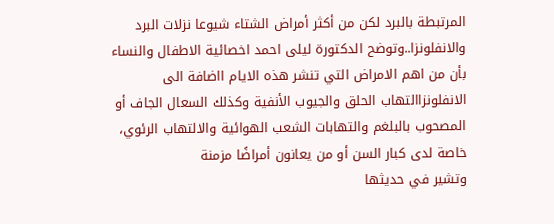المرتبطة بالبرد لكن من أكثر أمراض الشتاء شيوعا نزلات البرد والانفلونزا..وتوضح الدكتورة ليلى احمد اخصائية الاطفال والنساء بأن من اهم الامراض التي تنشر هذه الايام ااضافة الى الانفلونزاالتهاب الحلق والجيوب الأنفية وكذلك السعال الجاف أو المصحوب بالبلغم والتهابات الشعب الهوائية والالتهاب الرئوي، خاصة لدى كبار السن أو من يعانون أمراضًا مزمنة
وتشير في حديثها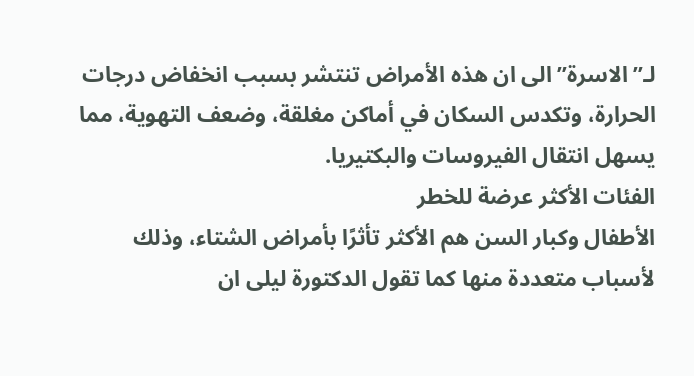لـ”الاسرة” الى ان هذه الأمراض تنتشر بسبب انخفاض درجات الحرارة، وتكدس السكان في أماكن مغلقة، وضعف التهوية، مما يسهل انتقال الفيروسات والبكتيريا.
الفئات الأكثر عرضة للخطر
الأطفال وكبار السن هم الأكثر تأثرًا بأمراض الشتاء، وذلك لأسباب متعددة منها كما تقول الدكتورة ليلى ان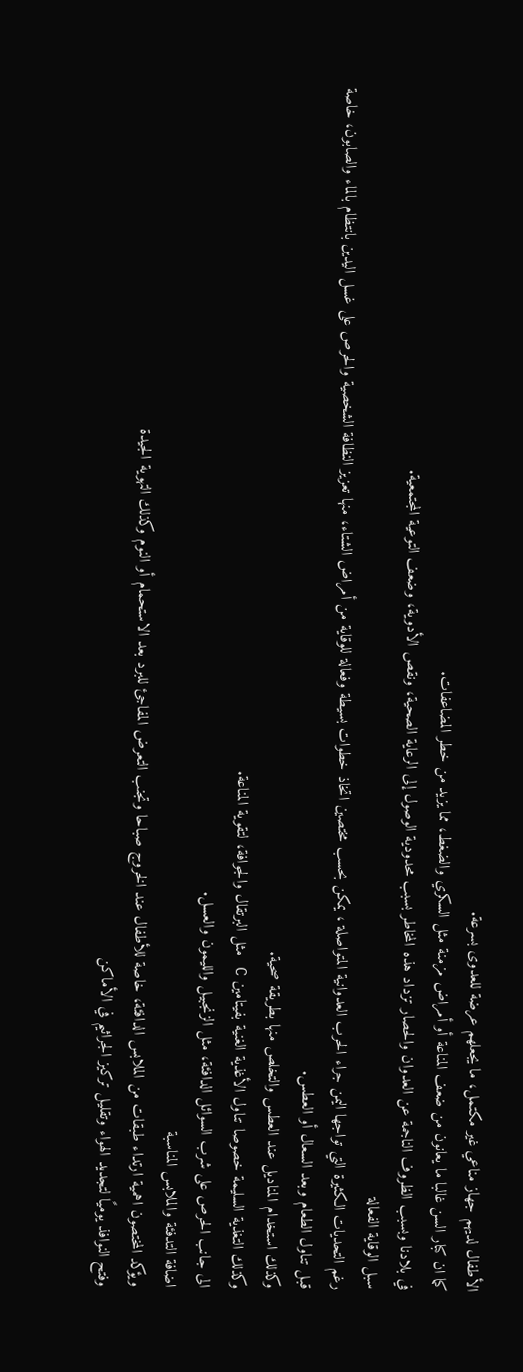الأطفال لديهم جهاز مناعي غير مكتمل، ما يجعلهم عرضة للعدوى بسرعة.
كما ان كبار السن غالبا ما يعانون من ضعف المناعة أو أمراض مزمنة مثل السكري والضغط، مما يزيد من خطر المضاعفات.
في بلادنا وبسبب الظروف الناجمة عن العدوان والحصار تزداد هذه المخاطر بسبب محدودية الوصول إلى الرعاية الصحية، ونقص الأدوية، وضعف التوعية المجتمعية.
سبل الوقاية الفعالة
رغم التحديات الكثيرة التي تواجها اليمن جراء الحرب العدوانية المتواصلة ، يمكن بحسب مختصين اتخاذ خطوات بسيطة وفعالة للوقاية من أمراض الشتاء، منها تعزيز النظافة الشخصية والحرص على غسل اليدين بانتظام بالماء والصابون، خاصة قبل تناول الطعام وبعد السعال أو العطس.
وكذلك استخدام المناديل عند العطس والتخلص منها بطريقة صحية.
وكذلك التغذية السليمة خصوصا تناول الأغذية الغنية بفيتامين C مثل البرتقال والجوافة، لتقوية المناعة.
الى جانب الحرص على شرب السوائل الدافئة، مثل الزنجبيل والليمون والعسل.
اضافة التدفئة والملابس المناسبة
ويؤكد المختصون اهمية ارتداء طبقات من الملابس الدافئة، خاصة للأطفال عند الخروج صباحا وتجنب التعرض المفاجئ للبرد بعد الاستحمام أو النوم وكذلك التهوية الجيدة
وفتح النوافذ يوميًا لتجديد الهواء وتقليل تركيز الجراثيم في الأماكن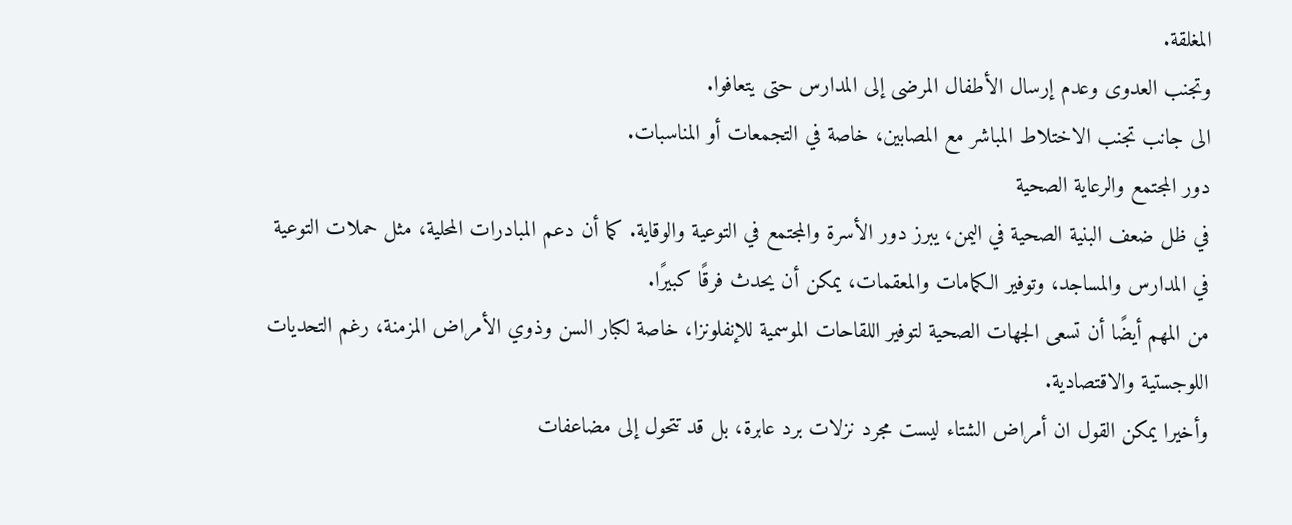المغلقة.
وتجنب العدوى وعدم إرسال الأطفال المرضى إلى المدارس حتى يتعافوا.
الى جانب تجنب الاختلاط المباشر مع المصابين، خاصة في التجمعات أو المناسبات.
دور المجتمع والرعاية الصحية
في ظل ضعف البنية الصحية في اليمن، يبرز دور الأسرة والمجتمع في التوعية والوقاية. كما أن دعم المبادرات المحلية، مثل حملات التوعية في المدارس والمساجد، وتوفير الكمامات والمعقمات، يمكن أن يحدث فرقًا كبيرًا.
من المهم أيضًا أن تسعى الجهات الصحية لتوفير اللقاحات الموسمية للإنفلونزا، خاصة لكبار السن وذوي الأمراض المزمنة، رغم التحديات اللوجستية والاقتصادية.
وأخيرا يمكن القول ان أمراض الشتاء ليست مجرد نزلات برد عابرة، بل قد تتحول إلى مضاعفات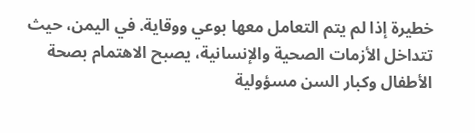خطيرة إذا لم يتم التعامل معها بوعي ووقاية. في اليمن، حيث تتداخل الأزمات الصحية والإنسانية، يصبح الاهتمام بصحة الأطفال وكبار السن مسؤولية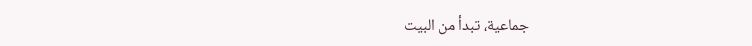جماعية، تبدأ من البيت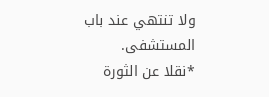ولا تنتهي عند باب المستشفى.
*نقلا عن الثورة